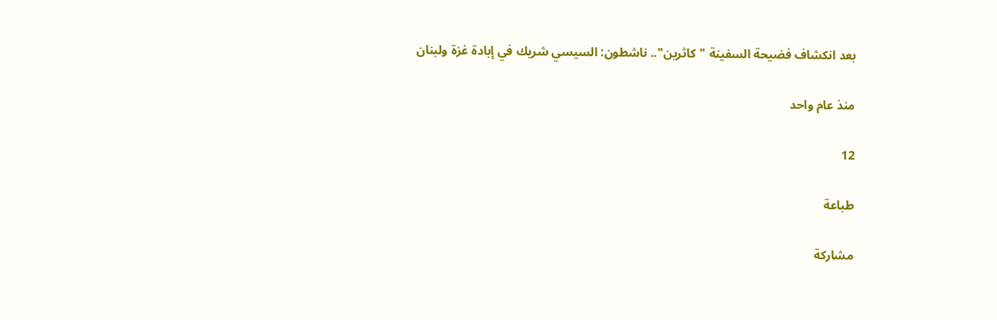بعد انكشاف فضيحة السفينة "كاثرين".. ناشطون: السيسي شريك في إبادة غزة ولبنان

منذ عام واحد

12

طباعة

مشاركة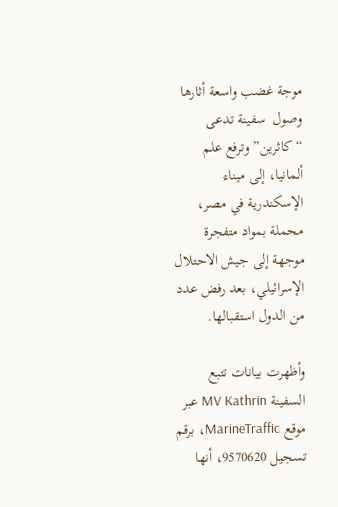موجة غضب واسعة أثارها وصول  سفينة تدعى “كاثرين” وترفع علم ألمانيا، إلى ميناء الإسكندرية في مصر، محملة بمواد متفجرة موجهة إلى جيش الاحتلال الإسرائيلي، بعد رفض عدد من الدول استقبالها.

وأظهرت بيانات تتبع السفينة MV Kathrin عبر موقع MarineTraffic، برقم تسجيل 9570620، أنها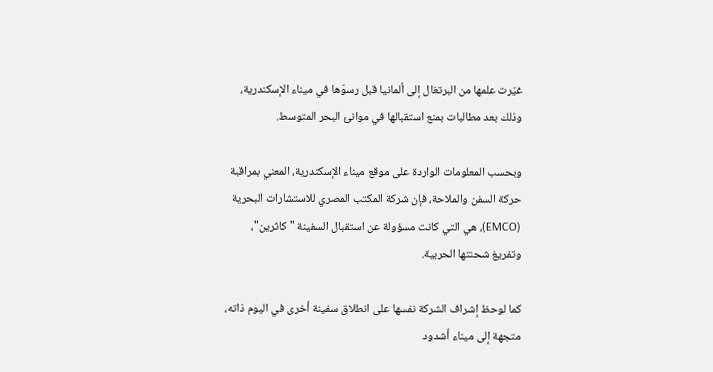غيّرت علمها من البرتغال إلى ألمانيا قبل رسوّها في ميناء الإسكندرية، وذلك بعد مطالبات بمنع استقبالها في موانئ البحر المتوسط.

وبحسب المعلومات الواردة على موقع ميناء الإسكندرية، المعني بمراقبة حركة السفن والملاحة، فإن شركة المكتب المصري للاستشارات البحرية (EMCO)، هي التي كانت مسؤولة عن استقبال السفينة "كاثرين"، وتفريغ شحنتها الحربية.

كما لوحظ إشراف الشركة نفسها على انطلاق سفينة أخرى في اليوم ذاته، متجهة إلى ميناء أشدود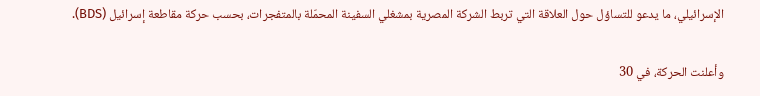الإسرائيلي، ما يدعو للتساؤل حول العلاقة التي تربط الشركة المصرية بمشغلي السفينة المحمّلة بالمتفجرات، بحسب حركة مقاطعة إسرائيل (BDS).

وأعلنت الحركة، في 30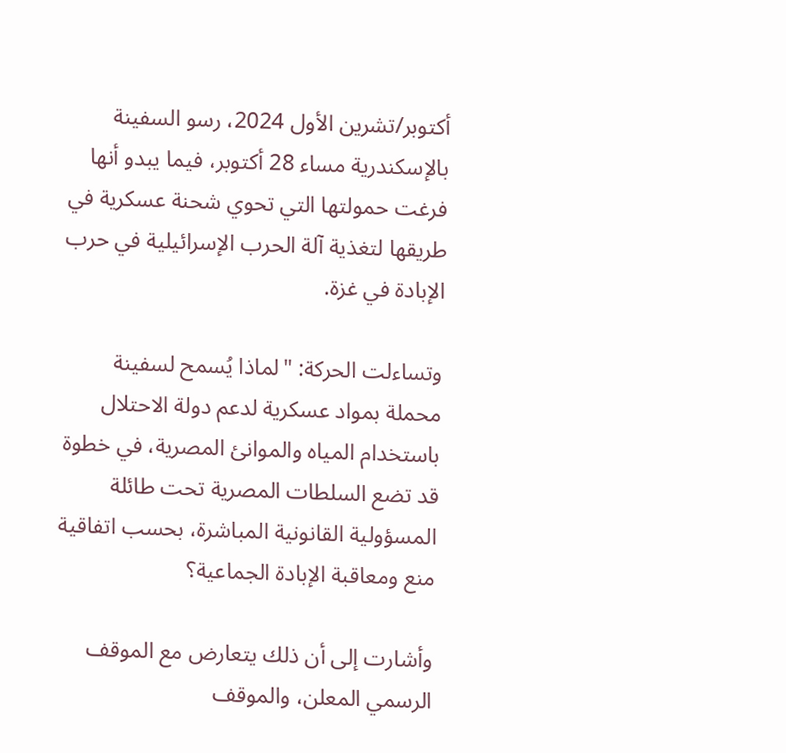أكتوبر/تشرين الأول 2024، رسو السفينة بالإسكندرية مساء 28 أكتوبر، فيما يبدو أنها فرغت حمولتها التي تحوي شحنة عسكرية في طريقها لتغذية آلة الحرب الإسرائيلية في حرب الإبادة في غزة.

وتساءلت الحركة: "لماذا يُسمح لسفينة محملة بمواد عسكرية لدعم دولة الاحتلال باستخدام المياه والموانئ المصرية، في خطوة قد تضع السلطات المصرية تحت طائلة المسؤولية القانونية المباشرة، بحسب اتفاقية منع ومعاقبة الإبادة الجماعية؟

وأشارت إلى أن ذلك يتعارض مع الموقف الرسمي المعلن، والموقف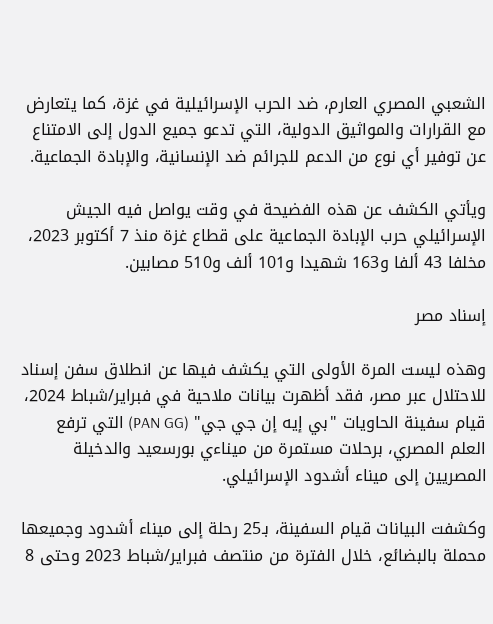الشعبي المصري العارم، ضد الحرب الإسرائيلية في غزة، كما يتعارض مع القرارات والمواثيق الدولية، التي تدعو جميع الدول إلى الامتناع عن توفير أي نوع من الدعم للجرائم ضد الإنسانية، والإبادة الجماعية.

ويأتي الكشف عن هذه الفضيحة في وقت يواصل فيه الجيش الإسرائيلي حرب الإبادة الجماعية على قطاع غزة منذ 7 أكتوبر 2023، مخلفا 43 ألفا و163 شهيدا و101 ألف و510 مصابين.

إسناد مصر

وهذه ليست المرة الأولى التي يكشف فيها عن انطلاق سفن إسناد للاحتلال عبر مصر، فقد أظهرت بيانات ملاحية في فبراير/شباط 2024، قيام سفينة الحاويات "بي إيه إن جي جي" (PAN GG) التي ترفع العلم المصري، برحلات مستمرة من ميناءي بورسعيد والدخيلة المصريين إلى ميناء أشدود الإسرائيلي.

وكشفت البيانات قيام السفينة، بـ25 رحلة إلى ميناء أشدود وجميعها محملة بالبضائع، خلال الفترة من منتصف فبراير/شباط 2023 وحتى 8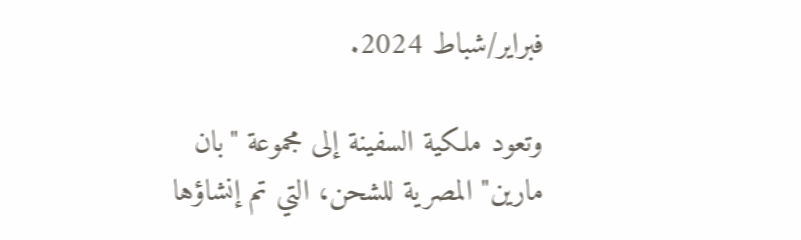فبراير/شباط 2024.

وتعود ملكية السفينة إلى مجموعة "بان مارين" المصرية للشحن، التي تم إنشاؤها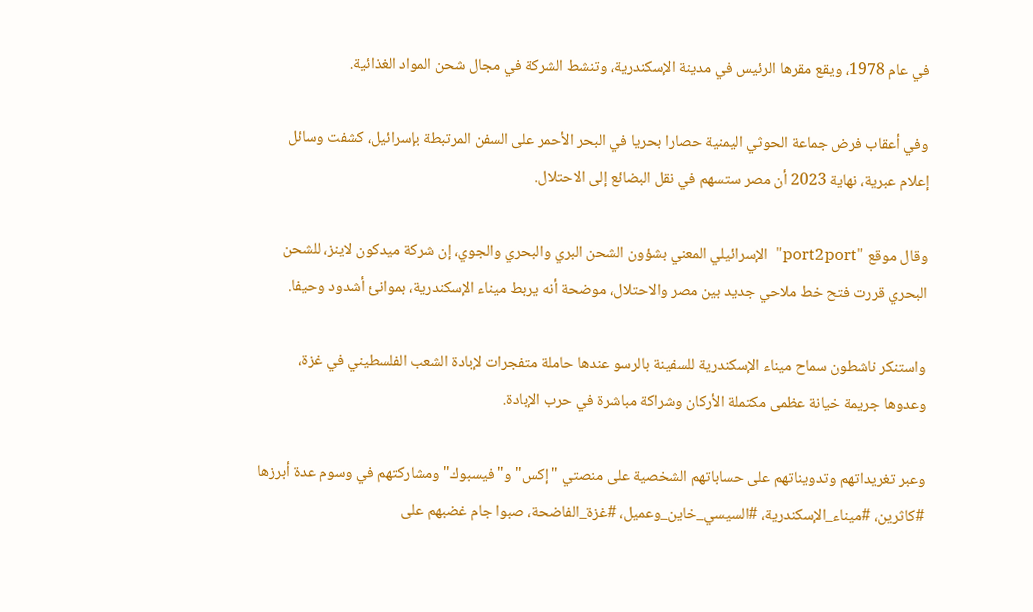في عام 1978، ويقع مقرها الرئيس في مدينة الإسكندرية، وتنشط الشركة في مجال شحن المواد الغذائية.

وفي أعقاب فرض جماعة الحوثي اليمنية حصارا بحريا في البحر الأحمر على السفن المرتبطة بإسرائيل، كشفت وسائل إعلام عبرية، نهاية 2023 أن مصر ستسهم في نقل البضائع إلى الاحتلال.

وقال موقع "port2port"  الإسرائيلي المعني بشؤون الشحن البري والبحري والجوي، إن شركة ميدكون لاينز، للشحن البحري قررت فتح خط ملاحي جديد بين مصر والاحتلال، موضحة أنه يربط ميناء الإسكندرية، بموانئ أشدود وحيفا.

واستنكر ناشطون سماح ميناء الإسكندرية للسفينة بالرسو عندها حاملة متفجرات لإبادة الشعب الفلسطيني في غزة، وعدوها جريمة خيانة عظمى مكتملة الأركان وشراكة مباشرة في حرب الإبادة.

وعبر تغريداتهم وتدويناتهم على حساباتهم الشخصية على منصتي "إكس" و"فيسبوك" ومشاركتهم في وسوم عدة أبرزها #كاثرين، #ميناء_الإسكندرية، #السيسي_خاين_وعميل، #غزة_الفاضحة، صبوا جام غضبهم على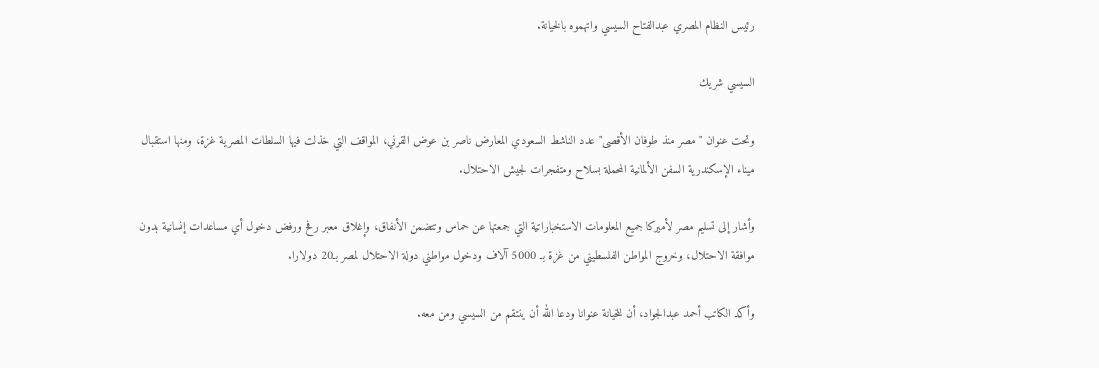رئيس النظام المصري عبدالفتاح السيسي واتهموه بالخيانة.

السيسي شريك

وتحت عنوان "مصر منذ طوفان الأقصى" عدد الناشط السعودي المعارض ناصر بن عوض القرني، المواقف التي خذلت فيها السلطات المصرية غزة، ومنها استقبال ميناء الإسكندرية السفن الألمانية المحملة بسلاح ومتفجرات لجيش الاحتلال.

وأشار إلى تسليم مصر لأميركا جميع المعلومات الاستخباراتية التي جمعتها عن حماس وتتضمن الأنفاق، وإغلاق معبر رفح ورفض دخول أي مساعدات إنسانية بدون موافقة الاحتلال، وخروج المواطن الفلسطيني من غزة بـ 5000 آلاف ودخول مواطني دولة الاحتلال لمصر بـ20 دولارا.

وأكد الكاتب أحمد عبدالجواد، أن للخيانة عنوانا ودعا الله أن ينتقم من السيسي ومن معه.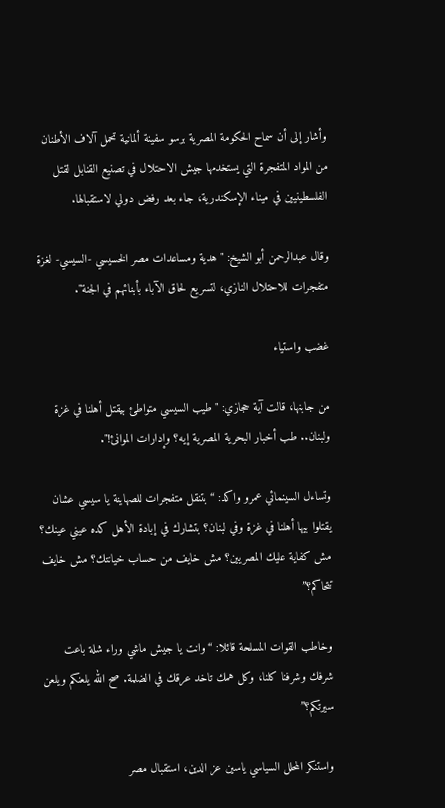وأشار إلى أن سماح الحكومة المصرية برسو سفينة ألمانية تحمل آلاف الأطنان من المواد المتفجرة التي يستخدمها جيش الاحتلال في تصنيع القنابل لقتل الفلسطينيين في ميناء الإسكندرية، جاء بعد رفض دولي لاستقبالها.

وقال عبدالرحمن أبو الشيخ: "هدية ومساعدات مصر الخسيسي -السيسي- لغزة متفجرات للاحتلال النازي، لتسريع لحاق الآباء بأبنائهم في الجنة".

غضب واستياء

من جابنها، قالت آية حجازي: "طيب السيسي متواطئ بيقتل أهلنا في غزة ولبنان.. طب أخبار البحرية المصرية إيه؟ وإدارات الموانئ!".

وتساءل السينمائي عمرو واكد: “بتنقل متفجرات للصهاينة يا سيسي عشان يقتلوا بيها أهلنا في غزة وفي لبنان؟ بتشارك في إبادة الأهل كده عيني عينك؟ مش كفاية عليك المصريين؟ مش خايف من حساب خيانتك؟ مش خايف تتحاكم؟”

وخاطب القوات المسلحة قائلا: “وانت يا جيش ماشي وراء شلة باعت شرفك وشرفنا كلنا، وكل همك تاخد عرقك في الضلمة. صح الله يلعنكم ويلعن سيرتكم؟”

واستنكر المحلل السياسي ياسين عز الدين، استقبال مصر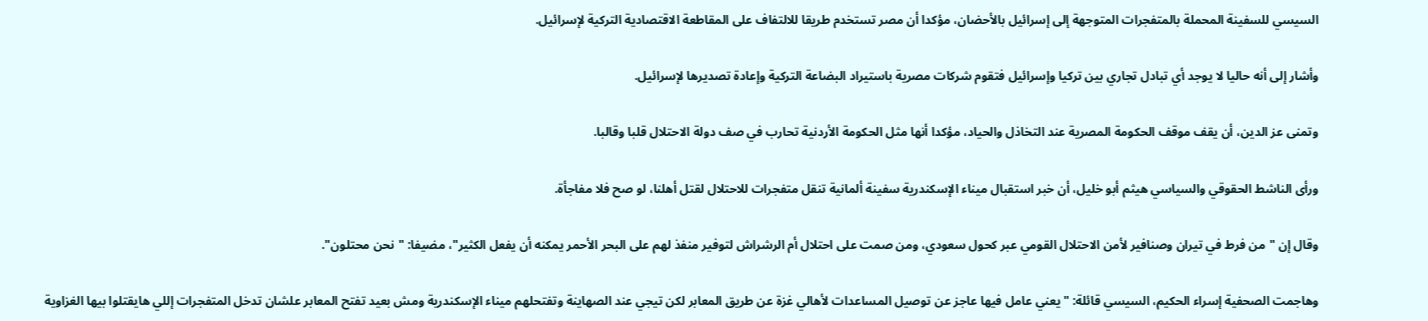السيسي للسفينة المحملة بالمتفجرات المتوجهة إلى إسرائيل بالأحضان، مؤكدا أن مصر تستخدم طريقا للالتفاف على المقاطعة الاقتصادية التركية لإسرائيل.

وأشار إلى أنه حاليا لا يوجد أي تبادل تجاري بين تركيا وإسرائيل فتقوم شركات مصرية باستيراد البضاعة التركية وإعادة تصديرها لإسرائيل.

وتمنى عز الدين، أن يقف موقف الحكومة المصرية عند التخاذل والحياد، مؤكدا أنها مثل الحكومة الأردنية تحارب في صف دولة الاحتلال قلبا وقالبا.

ورأى الناشط الحقوقي والسياسي هيثم أبو خليل، أن خبر استقبال ميناء الإسكندرية سفينة ألمانية تنقل متفجرات للاحتلال لقتل أهلنا، لو صح فلا مفاجأة.

وقال إن "من فرط في تيران وصنافير لأمن الاحتلال القومي عبر كحول سعودي، ومن صمت على احتلال أم الرشراش لتوفير منفذ لهم على البحر الأحمر يمكنه أن يفعل الكثير"، مضيفا: "نحن محتلون".

وهاجمت الصحفية إسراء الحكيم، السيسي قائلة: "يعني عامل فيها عاجز عن توصيل المساعدات لأهالي غزة عن طريق المعابر لكن تيجي عند الصهاينة وتفتحلهم ميناء الإسكندرية ومش بعيد تفتح المعابر علشان تدخل المتفجرات إللي هايقتلوا بيها الغزاوية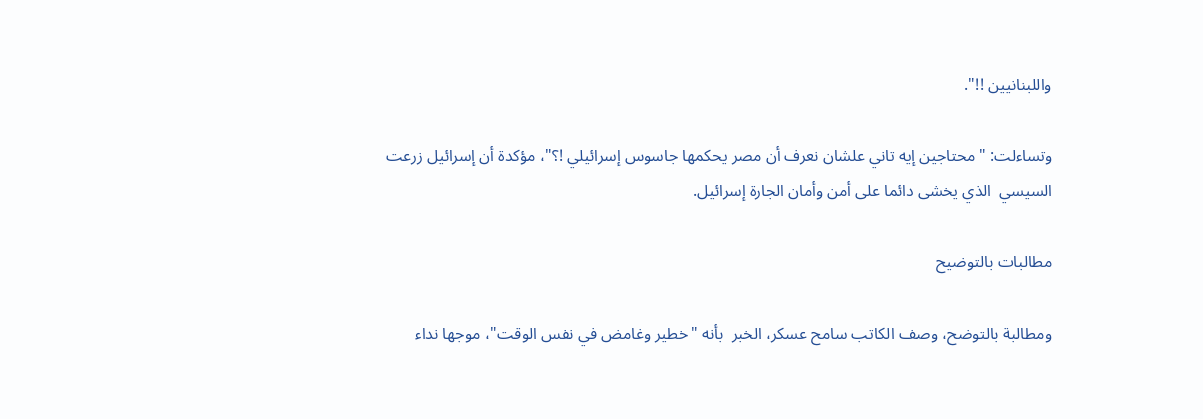واللبنانيين !!".

وتساءلت: "محتاجين إيه تاني علشان نعرف أن مصر يحكمها جاسوس إسرائيلي !؟"، مؤكدة أن إسرائيل زرعت السيسي  الذي يخشى دائما على أمن وأمان الجارة إسرائيل.

مطالبات بالتوضيح

ومطالبة بالتوضح، وصف الكاتب سامح عسكر، الخبر  بأنه "خطير وغامض في نفس الوقت"، موجها نداء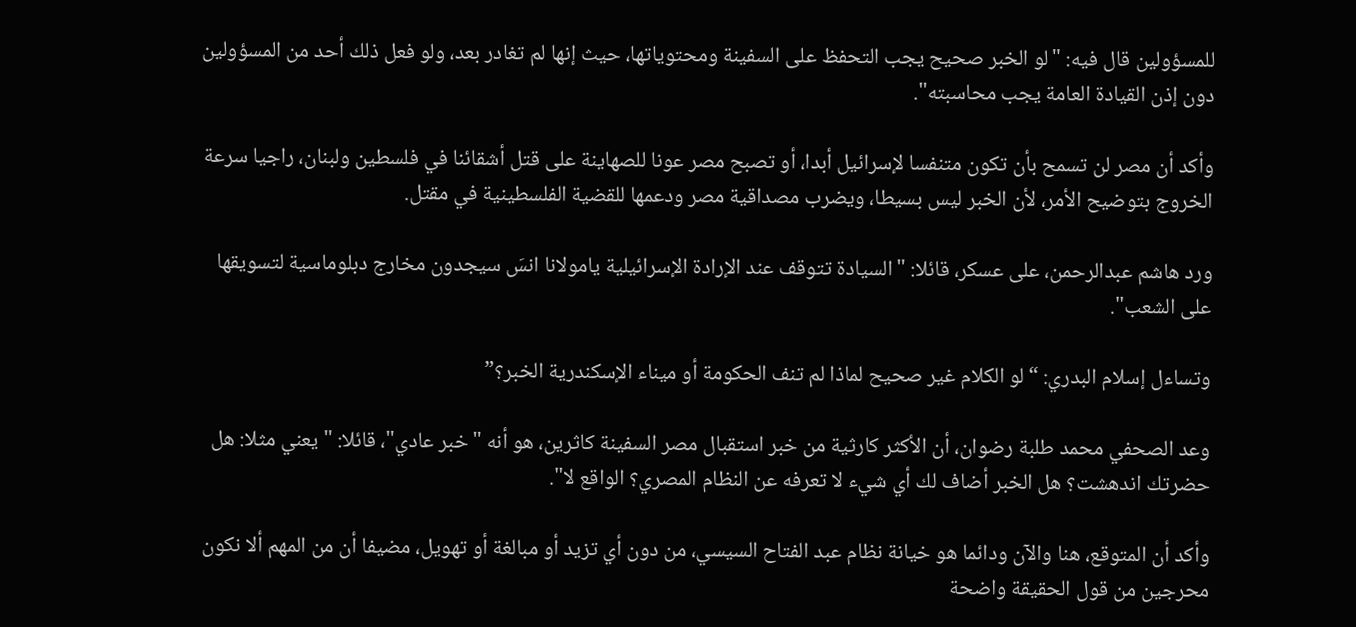للمسؤولين قال فيه: "لو الخبر صحيح يجب التحفظ على السفينة ومحتوياتها، حيث إنها لم تغادر بعد، ولو فعل ذلك أحد من المسؤولين دون إذن القيادة العامة يجب محاسبته".

وأكد أن مصر لن تسمح بأن تكون متنفسا لإسرائيل أبدا، أو تصبح مصر عونا للصهاينة على قتل أشقائنا في فلسطين ولبنان، راجيا سرعة الخروج بتوضيح الأمر، لأن الخبر ليس بسيطا، ويضرب مصداقية مصر ودعمها للقضية الفلسطينية في مقتل.

ورد هاشم عبدالرحمن، على عسكر، قائلا: "السيادة تتوقف عند الإرادة الإسرائيلية يامولانا انسَ سيجدون مخارج دبلوماسية لتسويقها على الشعب".

وتساءل إسلام البدري: “لو الكلام غير صحيح لماذا لم تنف الحكومة أو ميناء الإسكندرية الخبر؟”

وعد الصحفي محمد طلبة رضوان، أن الأكثر كارثية من خبر استقبال مصر السفينة كاثرين، هو أنه "خبر عادي"، قائلا: "يعني مثلا: هل حضرتك اندهشت؟ هل الخبر أضاف لك أي شيء لا تعرفه عن النظام المصري؟ الواقع لا".

وأكد أن المتوقع، هنا والآن ودائما هو خيانة نظام عبد الفتاح السيسي، من دون أي تزيد أو مبالغة أو تهويل، مضيفا أن من المهم ألا نكون محرجين من قول الحقيقة واضحة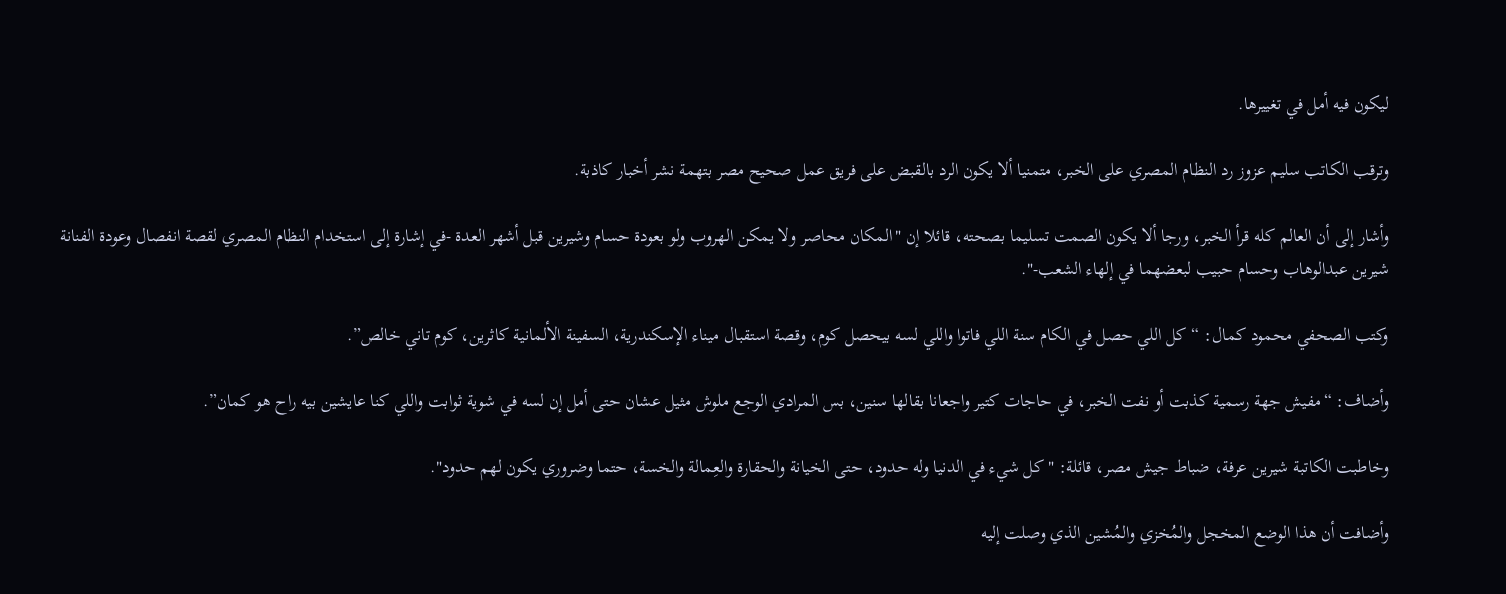ليكون فيه أمل في تغييرها.

وترقب الكاتب سليم عزوز رد النظام المصري على الخبر، متمنيا ألا يكون الرد بالقبض على فريق عمل صحيح مصر بتهمة نشر أخبار كاذبة.

وأشار إلى أن العالم كله قرأ الخبر، ورجا ألا يكون الصمت تسليما بصحته، قائلا إن "المكان محاصر ولا يمكن الهروب ولو بعودة حسام وشيرين قبل أشهر العدة -في إشارة إلى استخدام النظام المصري لقصة انفصال وعودة الفنانة شيرين عبدالوهاب وحسام حبيب لبعضهما في إلهاء الشعب-".

وكتب الصحفي محمود كمال: “كل اللي حصل في الكام سنة اللي فاتوا واللي لسه بيحصل كوم، وقصة استقبال ميناء الإسكندرية، السفينة الألمانية كاثرين، كوم تاني خالص”.

وأضاف: “مفيش جهة رسمية كذبت أو نفت الخبر، في حاجات كتير واجعانا بقالها سنين، بس المرادي الوجع ملوش مثيل عشان حتى أمل إن لسه في شوية ثوابت واللي كنا عايشين بيه راح هو كمان”.

وخاطبت الكاتبة شيرين عرفة، ضباط جيش مصر، قائلة: "كل شيء في الدنيا وله حدود، حتى الخيانة والحقارة والعِمالة والخسة، حتما وضروري يكون لهم حدود".

وأضافت أن هذا الوضع المخجل والمُخزي والمُشين الذي وصلت إليه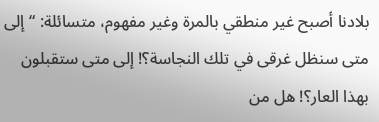بلادنا أصبح غير منطقي بالمرة وغير مفهوم، متسائلة: “إلى متى سنظل غرقى في تلك النجاسة؟! إلى متى ستقبلون بهذا العار؟! هل من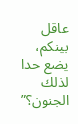عاقل بينكم، يضع حدا لذلك الجنون؟”